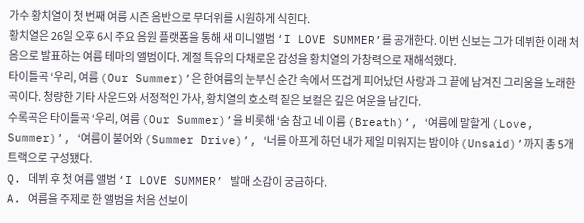가수 황치열이 첫 번째 여름 시즌 음반으로 무더위를 시원하게 식힌다.
황치열은 26일 오후 6시 주요 음원 플랫폼을 통해 새 미니앨범 ‘I LOVE SUMMER’를 공개한다. 이번 신보는 그가 데뷔한 이래 처음으로 발표하는 여름 테마의 앨범이다. 계절 특유의 다채로운 감성을 황치열의 가창력으로 재해석했다.
타이틀곡 ‘우리, 여름 (Our Summer)’은 한여름의 눈부신 순간 속에서 뜨겁게 피어났던 사랑과 그 끝에 남겨진 그리움을 노래한 곡이다. 청량한 기타 사운드와 서정적인 가사, 황치열의 호소력 짙은 보컬은 깊은 여운을 남긴다.
수록곡은 타이틀곡 ‘우리, 여름 (Our Summer)’을 비롯해 ‘숨 참고 네 이름 (Breath)’, ‘여름에 말할게 (Love, Summer)’, ‘여름이 불어와 (Summer Drive)’, ‘너를 아프게 하던 내가 제일 미워지는 밤이야 (Unsaid)’까지 총 5개 트랙으로 구성됐다.
Q. 데뷔 후 첫 여름 앨범 ‘I LOVE SUMMER’ 발매 소감이 궁금하다.
A. 여름을 주제로 한 앨범을 처음 선보이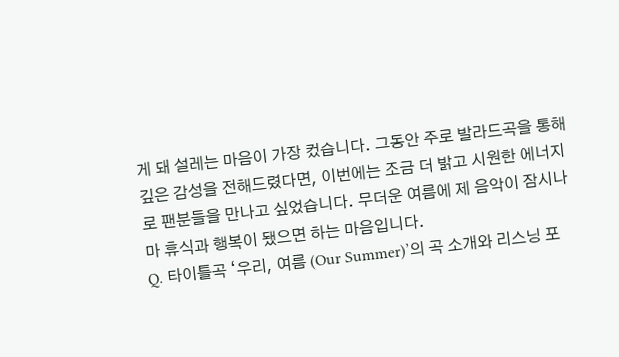게 돼 설레는 마음이 가장 컸습니다. 그동안 주로 발라드곡을 통해 깊은 감성을 전해드렸다면, 이번에는 조금 더 밝고 시원한 에너지로 팬분들을 만나고 싶었습니다. 무더운 여름에 제 음악이 잠시나마 휴식과 행복이 됐으면 하는 마음입니다.
Q. 타이틀곡 ‘우리, 여름 (Our Summer)’의 곡 소개와 리스닝 포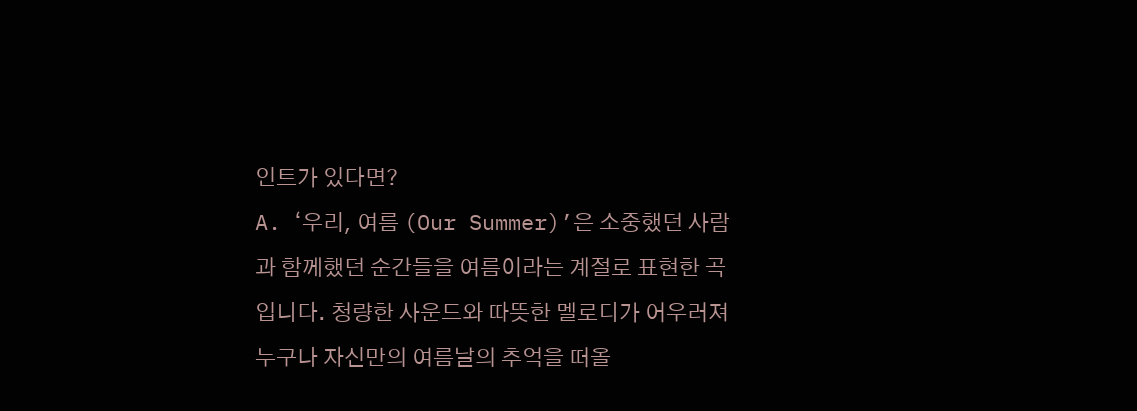인트가 있다면?
A. ‘우리, 여름 (Our Summer)’은 소중했던 사람과 함께했던 순간들을 여름이라는 계절로 표현한 곡입니다. 청량한 사운드와 따뜻한 멜로디가 어우러져 누구나 자신만의 여름날의 추억을 떠올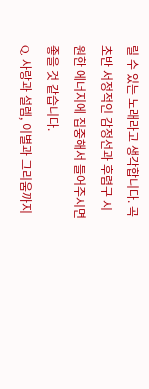릴 수 있는 노래라고 생각합니다. 곡 초반 서정적인 감정선과 후렴구 시원한 에너지에 집중해서 들어주시면 좋을 것 같습니다.
Q. 사랑과 설렘, 이별과 그리움까지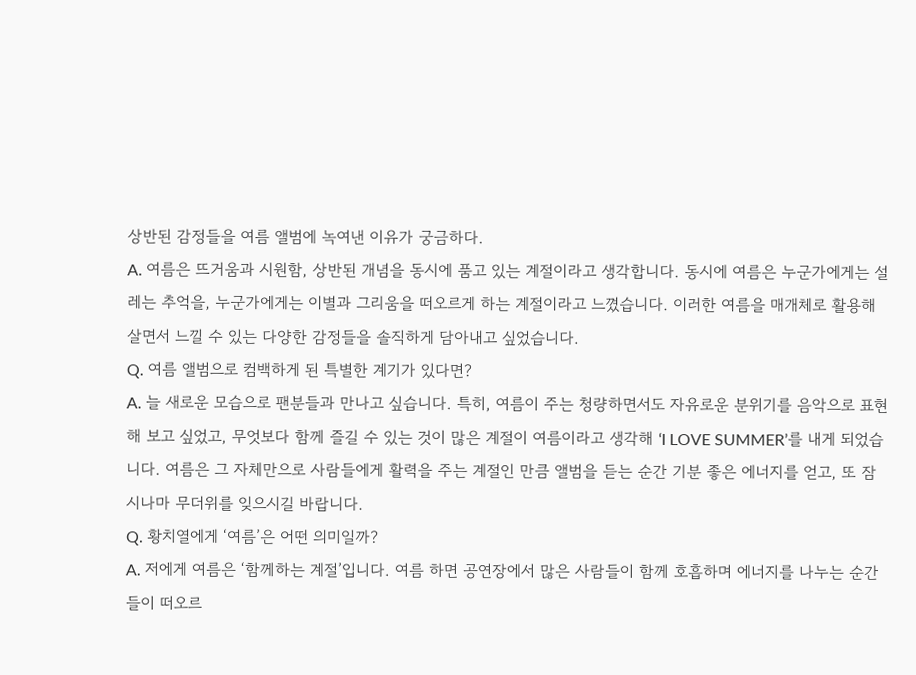상반된 감정들을 여름 앨범에 녹여낸 이유가 궁금하다.
A. 여름은 뜨거움과 시원함, 상반된 개념을 동시에 품고 있는 계절이라고 생각합니다. 동시에 여름은 누군가에게는 설레는 추억을, 누군가에게는 이별과 그리움을 떠오르게 하는 계절이라고 느꼈습니다. 이러한 여름을 매개체로 활용해 살면서 느낄 수 있는 다양한 감정들을 솔직하게 담아내고 싶었습니다.
Q. 여름 앨범으로 컴백하게 된 특별한 계기가 있다면?
A. 늘 새로운 모습으로 팬분들과 만나고 싶습니다. 특히, 여름이 주는 청량하면서도 자유로운 분위기를 음악으로 표현해 보고 싶었고, 무엇보다 함께 즐길 수 있는 것이 많은 계절이 여름이라고 생각해 ‘I LOVE SUMMER’를 내게 되었습니다. 여름은 그 자체만으로 사람들에게 활력을 주는 계절인 만큼 앨범을 듣는 순간 기분 좋은 에너지를 얻고, 또 잠시나마 무더위를 잊으시길 바랍니다.
Q. 황치열에게 ‘여름’은 어떤 의미일까?
A. 저에게 여름은 ‘함께하는 계절’입니다. 여름 하면 공연장에서 많은 사람들이 함께 호흡하며 에너지를 나누는 순간들이 떠오르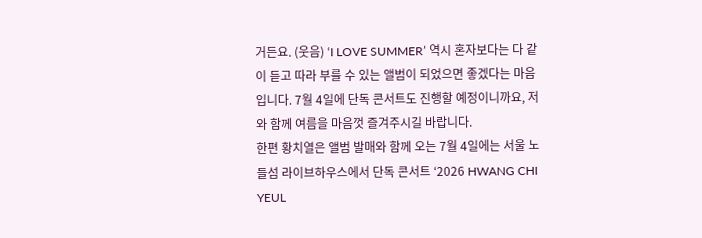거든요. (웃음) ‘I LOVE SUMMER’ 역시 혼자보다는 다 같이 듣고 따라 부를 수 있는 앨범이 되었으면 좋겠다는 마음입니다. 7월 4일에 단독 콘서트도 진행할 예정이니까요, 저와 함께 여름을 마음껏 즐겨주시길 바랍니다.
한편 황치열은 앨범 발매와 함께 오는 7월 4일에는 서울 노들섬 라이브하우스에서 단독 콘서트 ‘2026 HWANG CHI YEUL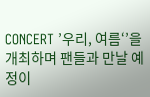CONCERT ’우리, 여름‘’을 개최하며 팬들과 만날 예정이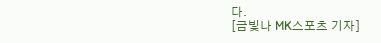다.
[금빛나 MK스포츠 기자]